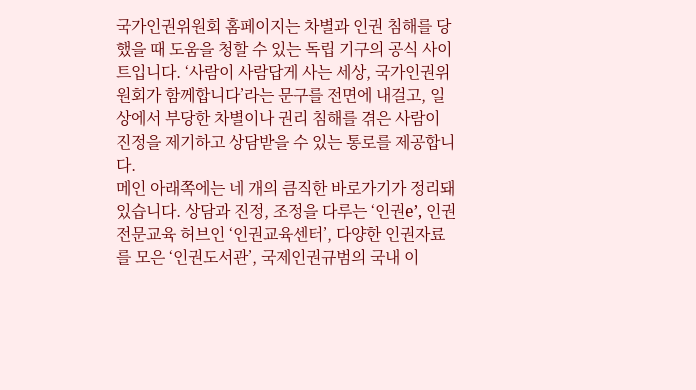국가인권위원회 홈페이지는 차별과 인권 침해를 당했을 때 도움을 청할 수 있는 독립 기구의 공식 사이트입니다. ‘사람이 사람답게 사는 세상, 국가인권위원회가 함께합니다’라는 문구를 전면에 내걸고, 일상에서 부당한 차별이나 권리 침해를 겪은 사람이 진정을 제기하고 상담받을 수 있는 통로를 제공합니다.
메인 아래쪽에는 네 개의 큼직한 바로가기가 정리돼 있습니다. 상담과 진정, 조정을 다루는 ‘인권e’, 인권 전문교육 허브인 ‘인권교육센터’, 다양한 인권자료를 모은 ‘인권도서관’, 국제인권규범의 국내 이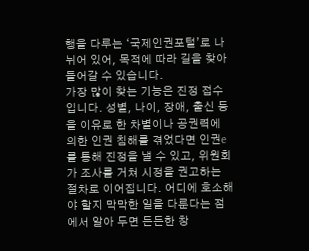행을 다루는 ‘국제인권포털’로 나뉘어 있어, 목적에 따라 길을 찾아 들어갈 수 있습니다.
가장 많이 찾는 기능은 진정 접수입니다. 성별, 나이, 장애, 출신 등을 이유로 한 차별이나 공권력에 의한 인권 침해를 겪었다면 인권e를 통해 진정을 낼 수 있고, 위원회가 조사를 거쳐 시정을 권고하는 절차로 이어집니다. 어디에 호소해야 할지 막막한 일을 다룬다는 점에서 알아 두면 든든한 창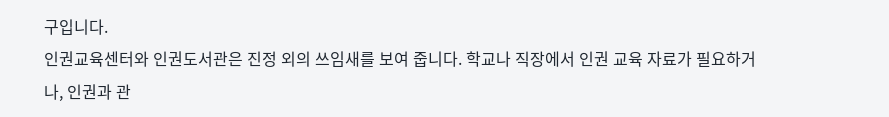구입니다.
인권교육센터와 인권도서관은 진정 외의 쓰임새를 보여 줍니다. 학교나 직장에서 인권 교육 자료가 필요하거나, 인권과 관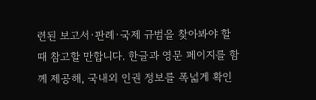련된 보고서·판례·국제 규범을 찾아봐야 할 때 참고할 만합니다. 한글과 영문 페이지를 함께 제공해, 국내외 인권 정보를 폭넓게 확인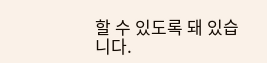할 수 있도록 돼 있습니다.